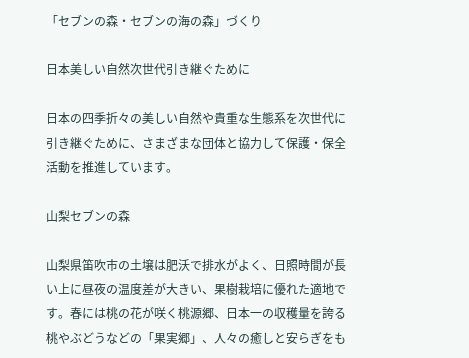「セブンの森・セブンの海の森」づくり

日本美しい自然次世代引き継ぐために

日本の四季折々の美しい自然や貴重な生態系を次世代に引き継ぐために、さまざまな団体と協力して保護・保全活動を推進しています。

山梨セブンの森

山梨県笛吹市の土壌は肥沃で排水がよく、日照時間が長い上に昼夜の温度差が大きい、果樹栽培に優れた適地です。春には桃の花が咲く桃源郷、日本一の収穫量を誇る桃やぶどうなどの「果実郷」、人々の癒しと安らぎをも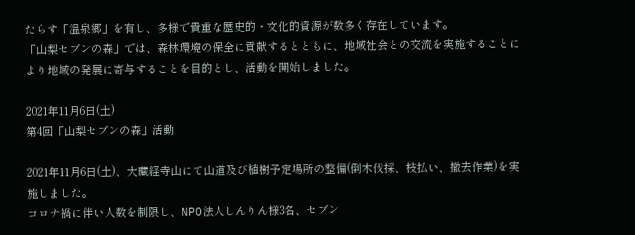たらす「温泉郷」を有し、多様で貴重な歴史的・文化的資源が数多く存在しています。
「山梨セブンの森」では、森林環境の保全に貢献するとともに、地域社会との交流を実施することにより地域の発展に寄与することを目的とし、活動を開始しました。

2021年11月6日(土)
第4回「山梨セブンの森」活動

2021年11月6日(土)、大藏経寺山にて山道及び植樹予定場所の整備(倒木伐採、枝払い、撤去作業)を実施しました。
コロナ禍に伴い人数を制限し、NPO法人しんりん様3名、セブン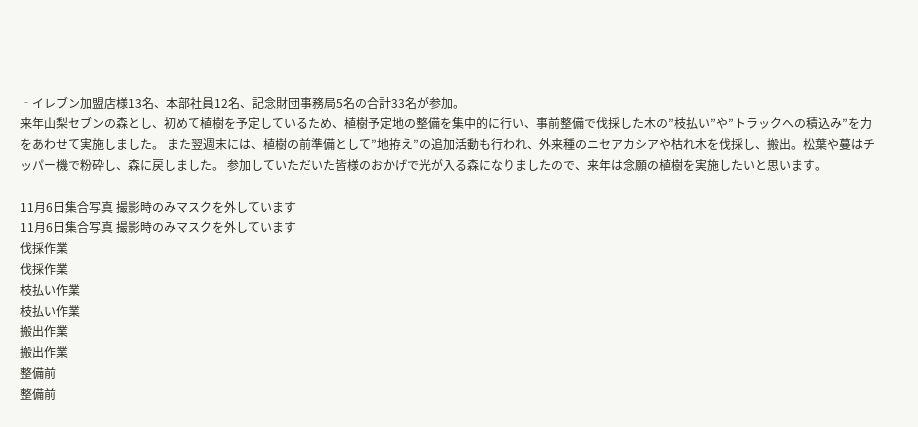‐イレブン加盟店様13名、本部社員12名、記念財団事務局5名の合計33名が参加。
来年山梨セブンの森とし、初めて植樹を予定しているため、植樹予定地の整備を集中的に行い、事前整備で伐採した木の”枝払い”や”トラックへの積込み”を力をあわせて実施しました。 また翌週末には、植樹の前準備として”地拵え”の追加活動も行われ、外来種のニセアカシアや枯れ木を伐採し、搬出。松葉や蔓はチッパー機で粉砕し、森に戻しました。 参加していただいた皆様のおかげで光が入る森になりましたので、来年は念願の植樹を実施したいと思います。

11月6日集合写真 撮影時のみマスクを外しています
11月6日集合写真 撮影時のみマスクを外しています
伐採作業
伐採作業
枝払い作業
枝払い作業
搬出作業
搬出作業
整備前
整備前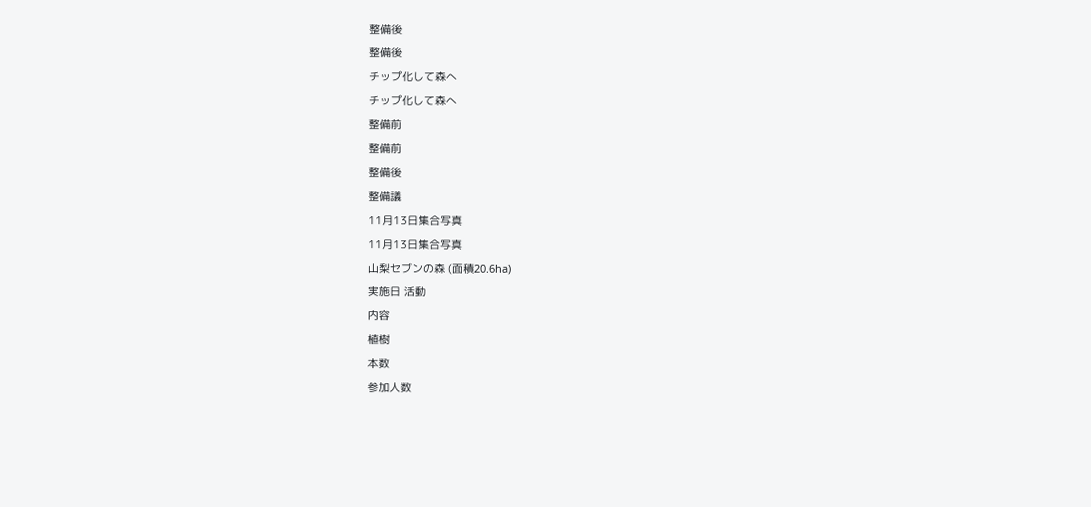整備後
整備後
チップ化して森へ
チップ化して森へ
整備前
整備前
整備後
整備議
11月13日集合写真
11月13日集合写真
山梨セブンの森 (面積20.6ha)
実施日 活動
内容
植樹
本数
参加人数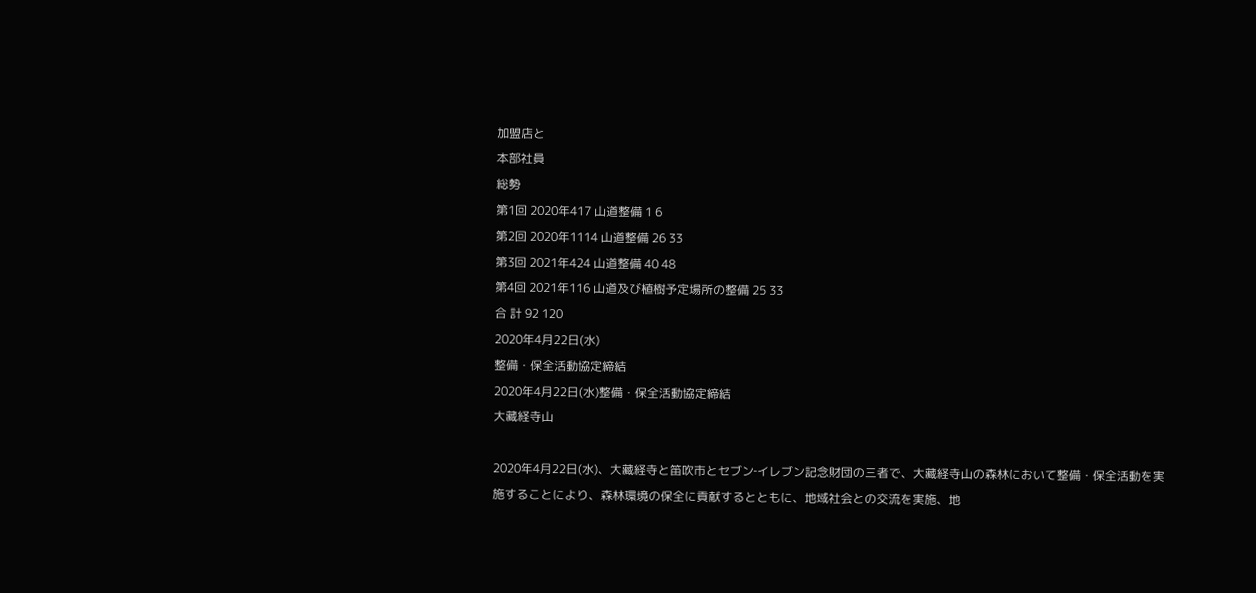加盟店と
本部社員
総勢
第1回 2020年417 山道整備 1 6
第2回 2020年1114 山道整備 26 33
第3回 2021年424 山道整備 40 48
第4回 2021年116 山道及び植樹予定場所の整備 25 33
合 計 92 120
2020年4月22日(水)
整備・保全活動協定締結
2020年4月22日(水)整備・保全活動協定締結
大藏経寺山

2020年4月22日(水)、大藏経寺と笛吹市とセブン‐イレブン記念財団の三者で、大藏経寺山の森林において整備・保全活動を実施することにより、森林環境の保全に貢献するとともに、地域社会との交流を実施、地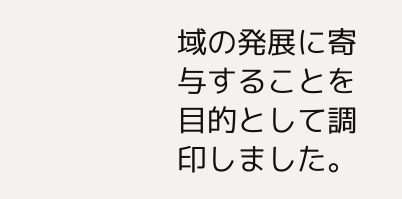域の発展に寄与することを目的として調印しました。